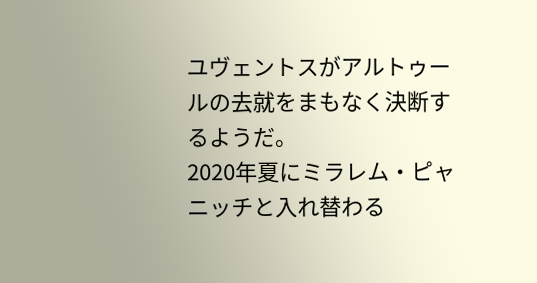ユヴェントスがアルトゥールの去就をまもなく決断するようだ。
2020年夏にミラレム・ピャニッチと入れ替わる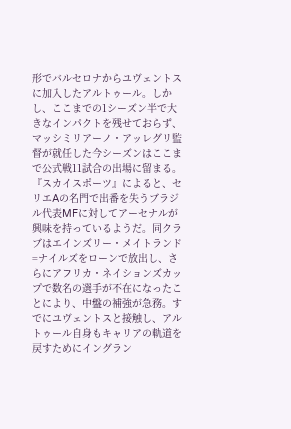形でバルセロナからユヴェントスに加入したアルトゥール。しかし、ここまでの1シーズン半で大きなインパクトを残せておらず、マッシミリアーノ・アッレグリ監督が就任した今シーズンはここまで公式戦11試合の出場に留まる。
『スカイスポーツ』によると、セリエAの名門で出番を失うブラジル代表MFに対してアーセナルが興味を持っているようだ。同クラブはエインズリー・メイトランド=ナイルズをローンで放出し、さらにアフリカ・ネイションズカップで数名の選手が不在になったことにより、中盤の補強が急務。すでにユヴェントスと接触し、アルトゥール自身もキャリアの軌道を戻すためにイングラン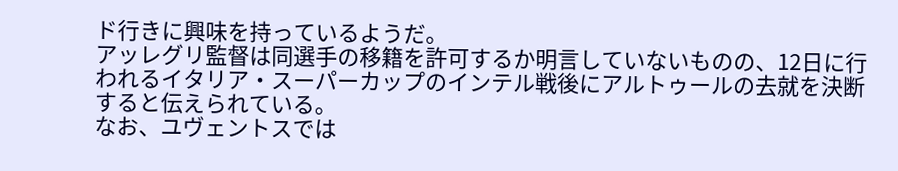ド行きに興味を持っているようだ。
アッレグリ監督は同選手の移籍を許可するか明言していないものの、12日に行われるイタリア・スーパーカップのインテル戦後にアルトゥールの去就を決断すると伝えられている。
なお、ユヴェントスでは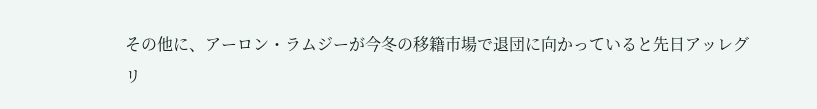その他に、アーロン・ラムジーが今冬の移籍市場で退団に向かっていると先日アッレグリ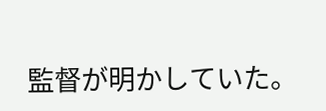監督が明かしていた。